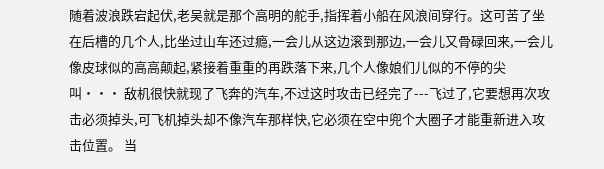随着波浪跌宕起伏,老吴就是那个高明的舵手,指挥着小船在风浪间穿行。这可苦了坐在后槽的几个人,比坐过山车还过瘾,一会儿从这边滚到那边,一会儿又骨碌回来,一会儿像皮球似的高高颠起,紧接着重重的再跌落下来,几个人像娘们儿似的不停的尖叫··· 敌机很快就现了飞奔的汽车,不过这时攻击已经完了---飞过了,它要想再次攻击必须掉头,可飞机掉头却不像汽车那样快,它必须在空中兜个大圈子才能重新进入攻击位置。 当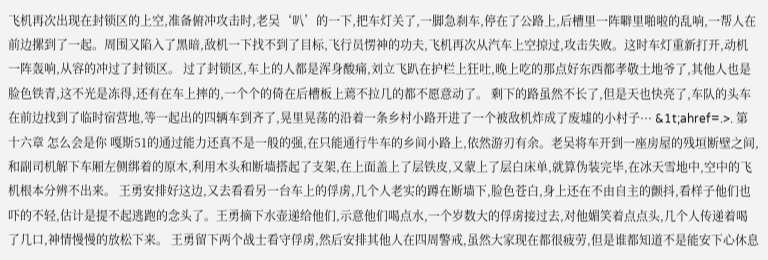飞机再次出现在封锁区的上空,准备俯冲攻击时,老吴‘叭’的一下,把车灯关了,一脚急刹车,停在了公路上,后槽里一阵噼里啪啦的乱响,一帮人在前边摞到了一起。周围又陷入了黑暗,敌机一下找不到了目标,飞行员愣神的功夫,飞机再次从汽车上空掠过,攻击失败。这时车灯重新打开,动机一阵轰响,从容的冲过了封锁区。 过了封锁区,车上的人都是浑身酸痛,刘立飞趴在护栏上狂吐,晚上吃的那点好东西都孝敬土地爷了,其他人也是脸色铁青,这不光是冻得,还有在车上摔的,一个个的倚在后槽板上蔫不拉几的都不愿意动了。 剩下的路虽然不长了,但是天也快亮了,车队的头车在前边找到了临时宿营地,等一起出的四辆车到齐了,晃里晃荡的沿着一条乡村小路开进了一个被敌机炸成了废墟的小村子··· &1t;ahref=.>. 第十六章 怎么会是你 嘎斯51的通过能力还真不是一般的强,在只能通行牛车的乡间小路上,依然游刃有余。老吴将车开到一座房屋的残垣断壁之间,和副司机解下车厢左侧绑着的原木,利用木头和断墙搭起了支架,在上面盖上了层铁皮,又蒙上了层白床单,就算伪装完毕,在冰天雪地中,空中的飞机根本分辨不出来。 王勇安排好这边,又去看看另一台车上的俘虏,几个人老实的蹲在断墙下,脸色苍白,身上还在不由自主的颤抖,看样子他们也吓的不轻,估计是提不起逃跑的念头了。王勇摘下水壶递给他们,示意他们喝点水,一个岁数大的俘虏接过去,对他媚笑着点点头,几个人传递着喝了几口,神情慢慢的放松下来。 王勇留下两个战士看守俘虏,然后安排其他人在四周警戒,虽然大家现在都很疲劳,但是谁都知道不是能安下心休息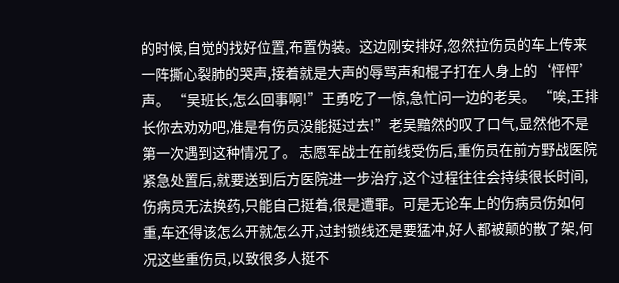的时候,自觉的找好位置,布置伪装。这边刚安排好,忽然拉伤员的车上传来一阵撕心裂肺的哭声,接着就是大声的辱骂声和棍子打在人身上的‘怦怦’声。 “吴班长,怎么回事啊!”王勇吃了一惊,急忙问一边的老吴。 “唉,王排长你去劝劝吧,准是有伤员没能挺过去!”老吴黯然的叹了口气,显然他不是第一次遇到这种情况了。 志愿军战士在前线受伤后,重伤员在前方野战医院紧急处置后,就要送到后方医院进一步治疗,这个过程往往会持续很长时间,伤病员无法换药,只能自己挺着,很是遭罪。可是无论车上的伤病员伤如何重,车还得该怎么开就怎么开,过封锁线还是要猛冲,好人都被颠的散了架,何况这些重伤员,以致很多人挺不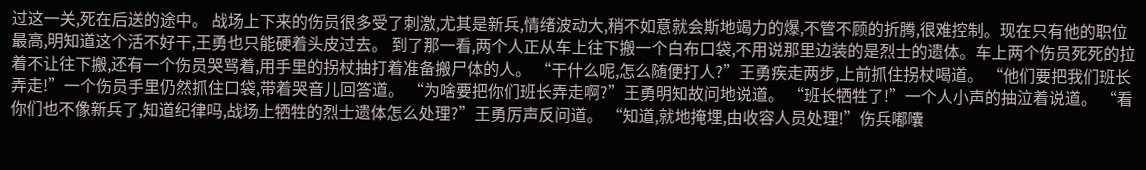过这一关,死在后送的途中。 战场上下来的伤员很多受了刺激,尤其是新兵,情绪波动大,稍不如意就会斯地竭力的爆,不管不顾的折腾,很难控制。现在只有他的职位最高,明知道这个活不好干,王勇也只能硬着头皮过去。 到了那一看,两个人正从车上往下搬一个白布口袋,不用说那里边装的是烈士的遗体。车上两个伤员死死的拉着不让往下搬,还有一个伤员哭骂着,用手里的拐杖抽打着准备搬尸体的人。 “干什么呢,怎么随便打人?”王勇疾走两步,上前抓住拐杖喝道。 “他们要把我们班长弄走!”一个伤员手里仍然抓住口袋,带着哭音儿回答道。 “为啥要把你们班长弄走啊?”王勇明知故问地说道。 “班长牺牲了!”一个人小声的抽泣着说道。 “看你们也不像新兵了,知道纪律吗,战场上牺牲的烈士遗体怎么处理?”王勇厉声反问道。 “知道,就地掩埋,由收容人员处理!”伤兵嘟囔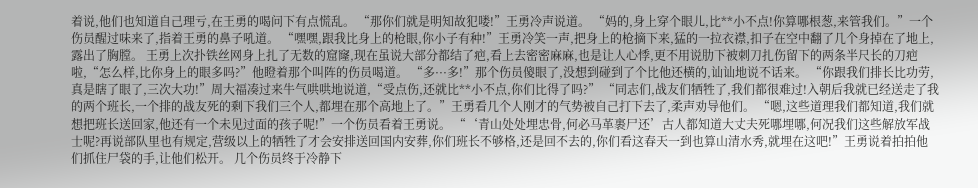着说,他们也知道自己理亏,在王勇的喝问下有点慌乱。 “那你们就是明知故犯喽!”王勇冷声说道。 “妈的,身上穿个眼儿,比**小不点!你算哪根葱,来管我们。”一个伤员醒过味来了,指着王勇的鼻子吼道。 “嘿嘿,跟我比身上的枪眼,你小子有种!”王勇冷笑一声,把身上的枪摘下来,猛的一拉衣襟,扣子在空中翻了几个身掉在了地上,露出了胸膛。 王勇上次扑铁丝网身上扎了无数的窟窿,现在虽说大部分都结了疤,看上去密密麻麻,也是让人心悸,更不用说肋下被刺刀扎伤留下的两条半尺长的刀疤啦,“怎么样,比你身上的眼多吗?”他瞪着那个叫阵的伤员喝道。 “多···多!”那个伤员傻眼了,没想到碰到了个比他还横的,讪讪地说不话来。 “你跟我们排长比功劳,真是瞎了眼了,三次大功!”周大福凑过来牛气哄哄地说道,“受点伤,还就比**小不点,你们比得了吗?” “同志们,战友们牺牲了,我们都很难过!入朝后我就已经送走了我的两个班长,一个排的战友死的剩下我们三个人,都埋在那个高地上了。”王勇看几个人刚才的气势被自己打下去了,柔声劝导他们。 “嗯,这些道理我们都知道,我们就想把班长送回家,他还有一个未见过面的孩子呢!”一个伤员看着王勇说。 “‘青山处处埋忠骨,何必马革裹尸还’古人都知道大丈夫死哪埋哪,何况我们这些解放军战士呢?再说部队里也有规定,营级以上的牺牲了才会安排送回国内安葬,你们班长不够格,还是回不去的,你们看这春天一到也算山清水秀,就埋在这吧!”王勇说着拍拍他们抓住尸袋的手,让他们松开。 几个伤员终于冷静下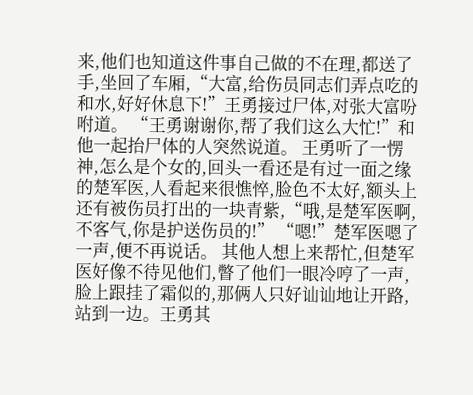来,他们也知道这件事自己做的不在理,都送了手,坐回了车厢,“大富,给伤员同志们弄点吃的和水,好好休息下!”王勇接过尸体,对张大富吩咐道。 “王勇谢谢你,帮了我们这么大忙!”和他一起抬尸体的人突然说道。 王勇听了一愣神,怎么是个女的,回头一看还是有过一面之缘的楚军医,人看起来很憔悴,脸色不太好,额头上还有被伤员打出的一块青紫,“哦,是楚军医啊,不客气,你是护送伤员的!” “嗯!”楚军医嗯了一声,便不再说话。 其他人想上来帮忙,但楚军医好像不待见他们,瞥了他们一眼冷哼了一声,脸上跟挂了霜似的,那俩人只好讪讪地让开路,站到一边。王勇其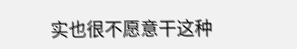实也很不愿意干这种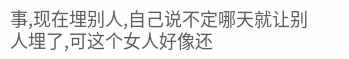事,现在埋别人,自己说不定哪天就让别人埋了,可这个女人好像还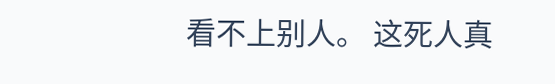看不上别人。 这死人真